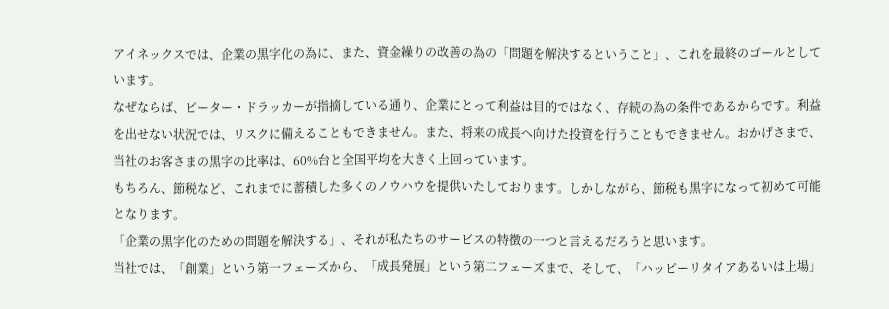アイネックスでは、企業の黒字化の為に、また、資金繰りの改善の為の「問題を解決するということ」、これを最終のゴールとしています。
なぜならば、ピーター・ドラッカーが指摘している通り、企業にとって利益は目的ではなく、存続の為の条件であるからです。利益を出せない状況では、リスクに備えることもできません。また、将来の成長へ向けた投資を行うこともできません。おかげさまで、当社のお客さまの黒字の比率は、60%台と全国平均を大きく上回っています。
もちろん、節税など、これまでに蓄積した多くのノウハウを提供いたしております。しかしながら、節税も黒字になって初めて可能となります。
「企業の黒字化のための問題を解決する」、それが私たちのサービスの特徴の一つと言えるだろうと思います。
当社では、「創業」という第一フェーズから、「成長発展」という第二フェーズまで、そして、「ハッピーリタイアあるいは上場」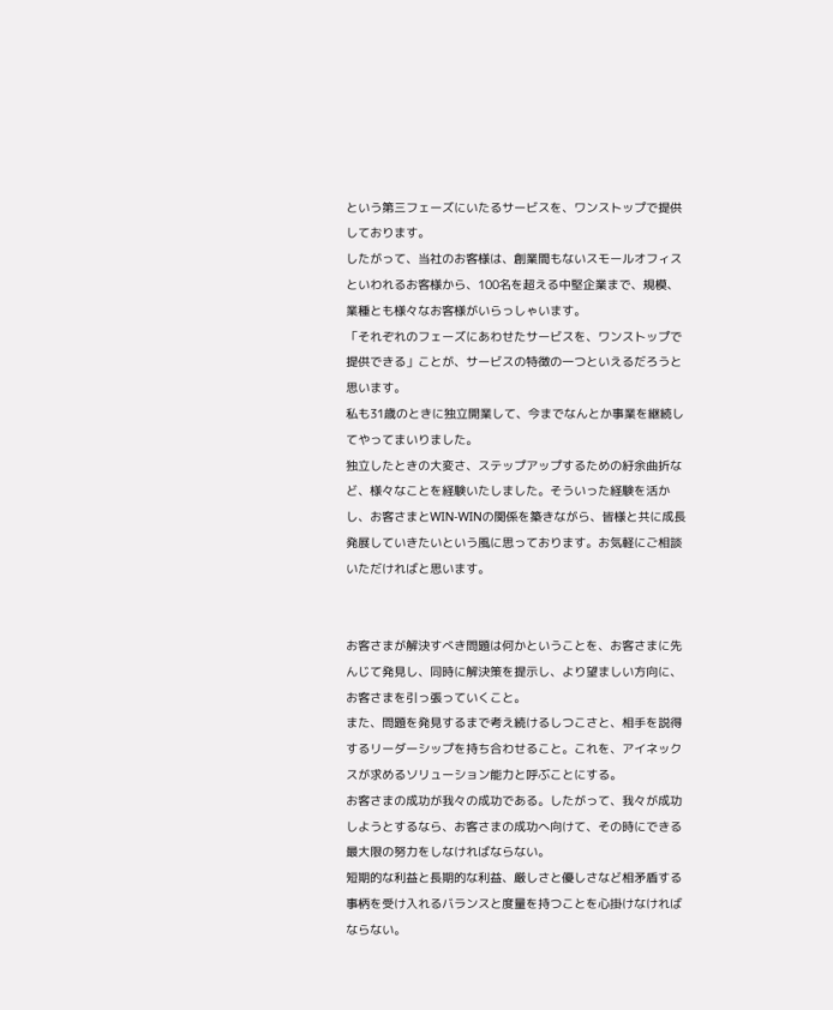という第三フェーズにいたるサービスを、ワンストップで提供しております。
したがって、当社のお客様は、創業間もないスモールオフィスといわれるお客様から、100名を超える中堅企業まで、規模、業種とも様々なお客様がいらっしゃいます。
「それぞれのフェーズにあわせたサービスを、ワンストップで提供できる」ことが、サービスの特徴の一つといえるだろうと思います。
私も31歳のときに独立開業して、今までなんとか事業を継続してやってまいりました。
独立したときの大変さ、ステップアップするための紆余曲折など、様々なことを経験いたしました。そういった経験を活かし、お客さまとWIN-WINの関係を築きながら、皆様と共に成長発展していきたいという風に思っております。お気軽にご相談いただければと思います。


お客さまが解決すべき問題は何かということを、お客さまに先んじて発見し、同時に解決策を提示し、より望ましい方向に、お客さまを引っ張っていくこと。
また、問題を発見するまで考え続けるしつこさと、相手を説得するリーダーシップを持ち合わせること。これを、アイネックスが求めるソリューション能力と呼ぶことにする。
お客さまの成功が我々の成功である。したがって、我々が成功しようとするなら、お客さまの成功へ向けて、その時にできる最大限の努力をしなければならない。
短期的な利益と長期的な利益、厳しさと優しさなど相矛盾する事柄を受け入れるバランスと度量を持つことを心掛けなければならない。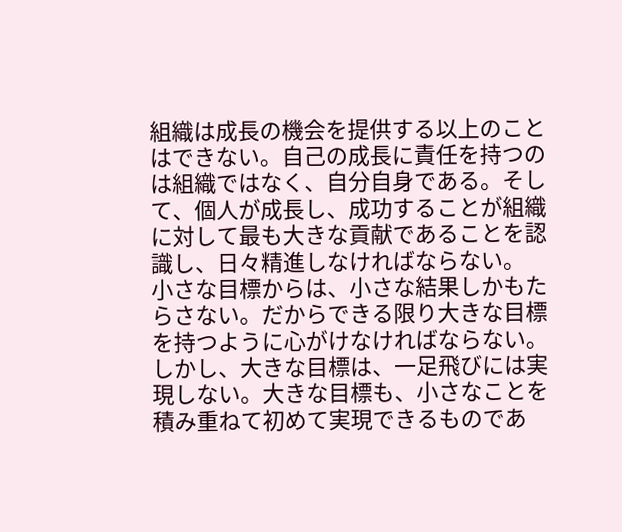組織は成長の機会を提供する以上のことはできない。自己の成長に責任を持つのは組織ではなく、自分自身である。そして、個人が成長し、成功することが組織に対して最も大きな貢献であることを認識し、日々精進しなければならない。
小さな目標からは、小さな結果しかもたらさない。だからできる限り大きな目標を持つように心がけなければならない。しかし、大きな目標は、一足飛びには実現しない。大きな目標も、小さなことを積み重ねて初めて実現できるものであ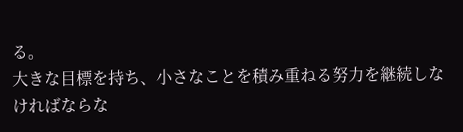る。
大きな目標を持ち、小さなことを積み重ねる努力を継続しなければならな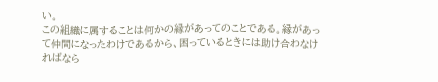い。
この組織に属することは何かの縁があってのことである。縁があって仲間になったわけであるから、困っているときには助け合わなければなら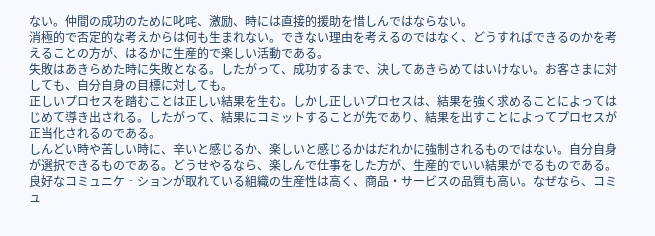ない。仲間の成功のために叱咤、激励、時には直接的援助を惜しんではならない。
消極的で否定的な考えからは何も生まれない。できない理由を考えるのではなく、どうすればできるのかを考えることの方が、はるかに生産的で楽しい活動である。
失敗はあきらめた時に失敗となる。したがって、成功するまで、決してあきらめてはいけない。お客さまに対しても、自分自身の目標に対しても。
正しいプロセスを踏むことは正しい結果を生む。しかし正しいプロセスは、結果を強く求めることによってはじめて導き出される。したがって、結果にコミットすることが先であり、結果を出すことによってプロセスが正当化されるのである。
しんどい時や苦しい時に、辛いと感じるか、楽しいと感じるかはだれかに強制されるものではない。自分自身が選択できるものである。どうせやるなら、楽しんで仕事をした方が、生産的でいい結果がでるものである。
良好なコミュニケ‐ションが取れている組織の生産性は高く、商品・サービスの品質も高い。なぜなら、コミュ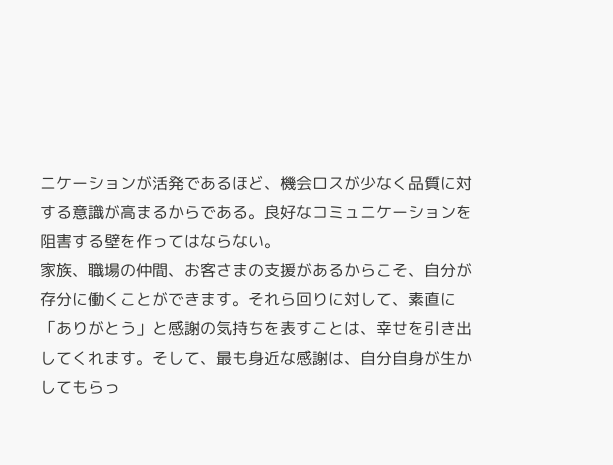ニケーションが活発であるほど、機会ロスが少なく品質に対する意識が高まるからである。良好なコミュニケーションを阻害する壁を作ってはならない。
家族、職場の仲間、お客さまの支援があるからこそ、自分が存分に働くことができます。それら回りに対して、素直に「ありがとう」と感謝の気持ちを表すことは、幸せを引き出してくれます。そして、最も身近な感謝は、自分自身が生かしてもらっ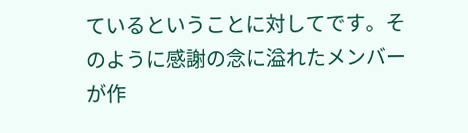ているということに対してです。そのように感謝の念に溢れたメンバーが作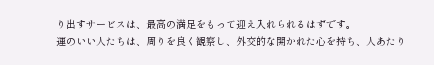り出すサービスは、最高の満足をもって迎え入れられるはずです。
運のいい人たちは、周りを良く観察し、外交的な開かれた心を持ち、人あたり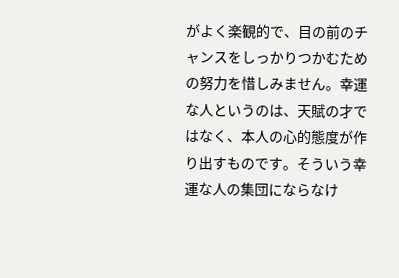がよく楽観的で、目の前のチャンスをしっかりつかむための努力を惜しみません。幸運な人というのは、天賦の才ではなく、本人の心的態度が作り出すものです。そういう幸運な人の集団にならなけ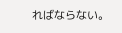ればならない。